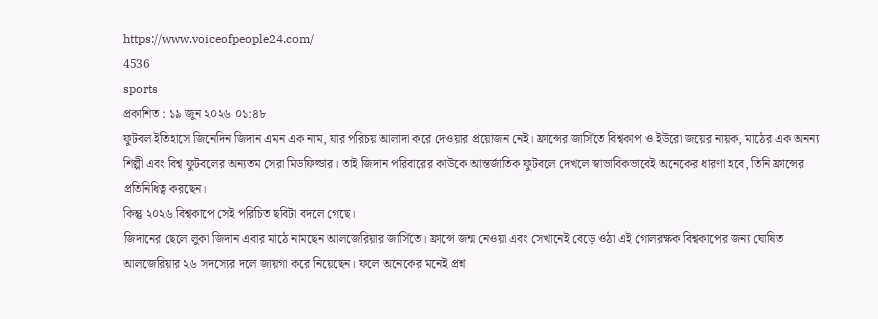https://www.voiceofpeople24.com/
4536
sports
প্রকাশিত : ১৯ জুন ২০২৬ ০১:৪৮
ফুটবল ইতিহাসে জিনেদিন জিদান এমন এক নাম, যার পরিচয় আলাদা করে দেওয়ার প্রয়োজন নেই। ফ্রান্সের জার্সিতে বিশ্বকাপ ও ইউরো জয়ের নায়ক, মাঠের এক অনন্য শিল্পী এবং বিশ্ব ফুটবলের অন্যতম সেরা মিডফিল্ডার। তাই জিদান পরিবারের কাউকে আন্তর্জাতিক ফুটবলে দেখলে স্বাভাবিকভাবেই অনেকের ধারণা হবে, তিনি ফ্রান্সের প্রতিনিধিত্ব করছেন।
কিন্তু ২০২৬ বিশ্বকাপে সেই পরিচিত ছবিটা বদলে গেছে।
জিদানের ছেলে লুকা জিদান এবার মাঠে নামছেন আলজেরিয়ার জার্সিতে। ফ্রান্সে জন্ম নেওয়া এবং সেখানেই বেড়ে ওঠা এই গোলরক্ষক বিশ্বকাপের জন্য ঘোষিত আলজেরিয়ার ২৬ সদস্যের দলে জায়গা করে নিয়েছেন। ফলে অনেকের মনেই প্রশ্ন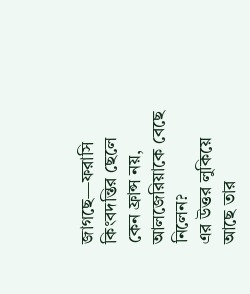জাগছে—ফরাসি কিংবদন্তির ছেলে কেন ফ্রান্স নয়, আলজেরিয়াকে বেছে নিলেন?
এর উত্তর লুকিয়ে আছে তার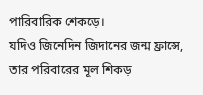পারিবারিক শেকড়ে।
যদিও জিনেদিন জিদানের জন্ম ফ্রান্সে, তার পরিবারের মূল শিকড়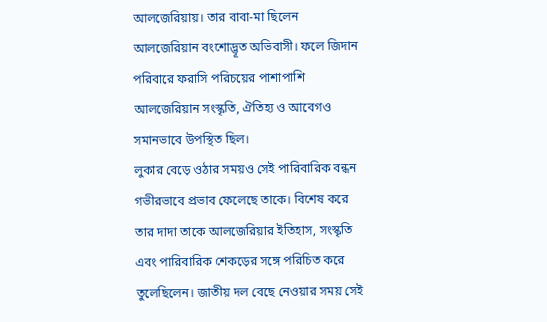আলজেরিয়ায়। তার বাবা-মা ছিলেন আলজেরিয়ান বংশোদ্ভূত অভিবাসী। ফলে জিদান পরিবারে ফরাসি পরিচয়ের পাশাপাশি আলজেরিয়ান সংস্কৃতি, ঐতিহ্য ও আবেগও সমানভাবে উপস্থিত ছিল।
লুকার বেড়ে ওঠার সময়ও সেই পারিবারিক বন্ধন গভীরভাবে প্রভাব ফেলেছে তাকে। বিশেষ করে তার দাদা তাকে আলজেরিয়ার ইতিহাস, সংস্কৃতি এবং পারিবারিক শেকড়ের সঙ্গে পরিচিত করে তুলেছিলেন। জাতীয় দল বেছে নেওয়ার সময় সেই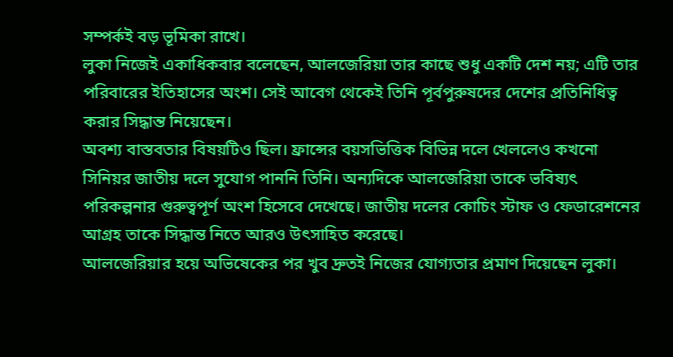সম্পর্কই বড় ভূমিকা রাখে।
লুকা নিজেই একাধিকবার বলেছেন, আলজেরিয়া তার কাছে শুধু একটি দেশ নয়; এটি তার পরিবারের ইতিহাসের অংশ। সেই আবেগ থেকেই তিনি পূর্বপুরুষদের দেশের প্রতিনিধিত্ব করার সিদ্ধান্ত নিয়েছেন।
অবশ্য বাস্তবতার বিষয়টিও ছিল। ফ্রান্সের বয়সভিত্তিক বিভিন্ন দলে খেললেও কখনো সিনিয়র জাতীয় দলে সুযোগ পাননি তিনি। অন্যদিকে আলজেরিয়া তাকে ভবিষ্যৎ পরিকল্পনার গুরুত্বপূর্ণ অংশ হিসেবে দেখেছে। জাতীয় দলের কোচিং স্টাফ ও ফেডারেশনের আগ্রহ তাকে সিদ্ধান্ত নিতে আরও উৎসাহিত করেছে।
আলজেরিয়ার হয়ে অভিষেকের পর খুব দ্রুতই নিজের যোগ্যতার প্রমাণ দিয়েছেন লুকা।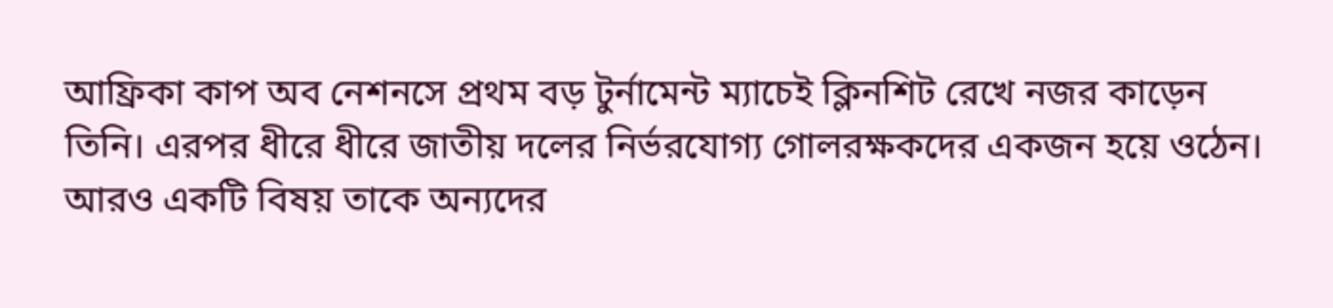আফ্রিকা কাপ অব নেশনসে প্রথম বড় টুর্নামেন্ট ম্যাচেই ক্লিনশিট রেখে নজর কাড়েন তিনি। এরপর ধীরে ধীরে জাতীয় দলের নির্ভরযোগ্য গোলরক্ষকদের একজন হয়ে ওঠেন।
আরও একটি বিষয় তাকে অন্যদের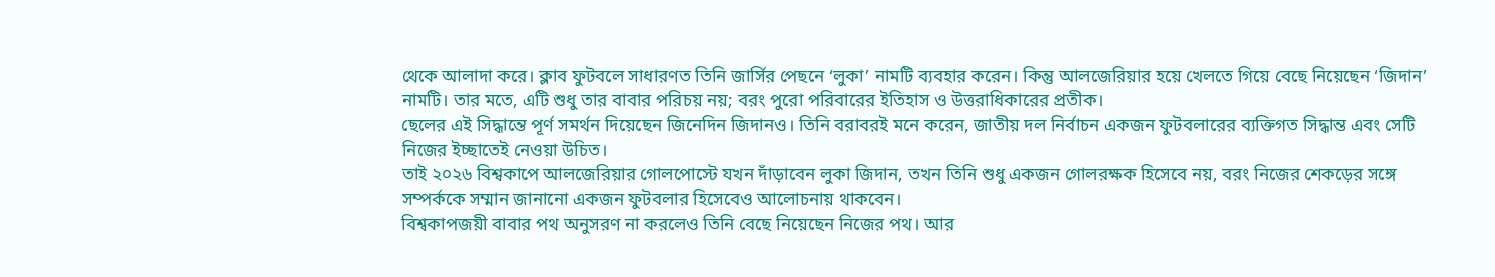থেকে আলাদা করে। ক্লাব ফুটবলে সাধারণত তিনি জার্সির পেছনে ‘লুকা’ নামটি ব্যবহার করেন। কিন্তু আলজেরিয়ার হয়ে খেলতে গিয়ে বেছে নিয়েছেন ‘জিদান’ নামটি। তার মতে, এটি শুধু তার বাবার পরিচয় নয়; বরং পুরো পরিবারের ইতিহাস ও উত্তরাধিকারের প্রতীক।
ছেলের এই সিদ্ধান্তে পূর্ণ সমর্থন দিয়েছেন জিনেদিন জিদানও। তিনি বরাবরই মনে করেন, জাতীয় দল নির্বাচন একজন ফুটবলারের ব্যক্তিগত সিদ্ধান্ত এবং সেটি নিজের ইচ্ছাতেই নেওয়া উচিত।
তাই ২০২৬ বিশ্বকাপে আলজেরিয়ার গোলপোস্টে যখন দাঁড়াবেন লুকা জিদান, তখন তিনি শুধু একজন গোলরক্ষক হিসেবে নয়, বরং নিজের শেকড়ের সঙ্গে সম্পর্ককে সম্মান জানানো একজন ফুটবলার হিসেবেও আলোচনায় থাকবেন।
বিশ্বকাপজয়ী বাবার পথ অনুসরণ না করলেও তিনি বেছে নিয়েছেন নিজের পথ। আর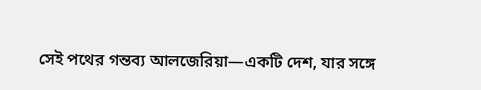সেই পথের গন্তব্য আলজেরিয়া—একটি দেশ, যার সঙ্গে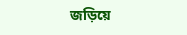জড়িয়ে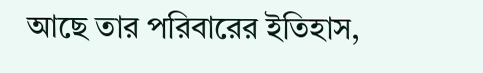আছে তার পরিবারের ইতিহাস,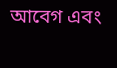আবেগ এবং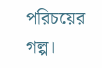পরিচয়ের গল্প।